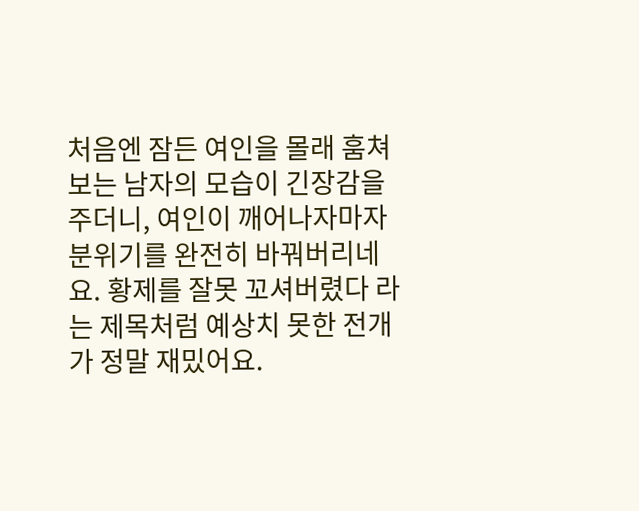처음엔 잠든 여인을 몰래 훔쳐보는 남자의 모습이 긴장감을 주더니, 여인이 깨어나자마자 분위기를 완전히 바꿔버리네요. 황제를 잘못 꼬셔버렸다 라는 제목처럼 예상치 못한 전개가 정말 재밌어요.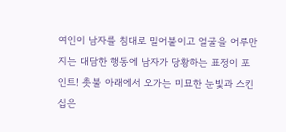여인이 남자를 침대로 밀어붙이고 얼굴을 어루만지는 대담한 행동에 남자가 당황하는 표정이 포인트! 촛불 아래에서 오가는 미묘한 눈빛과 스킨십은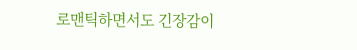로맨틱하면서도 긴장감이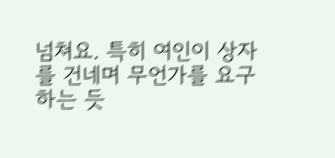넘쳐요. 특히 여인이 상자를 건네며 무언가를 요구하는 듯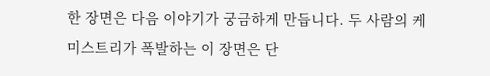한 장면은 다음 이야기가 궁금하게 만듭니다. 두 사람의 케미스트리가 폭발하는 이 장면은 단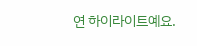연 하이라이트예요.